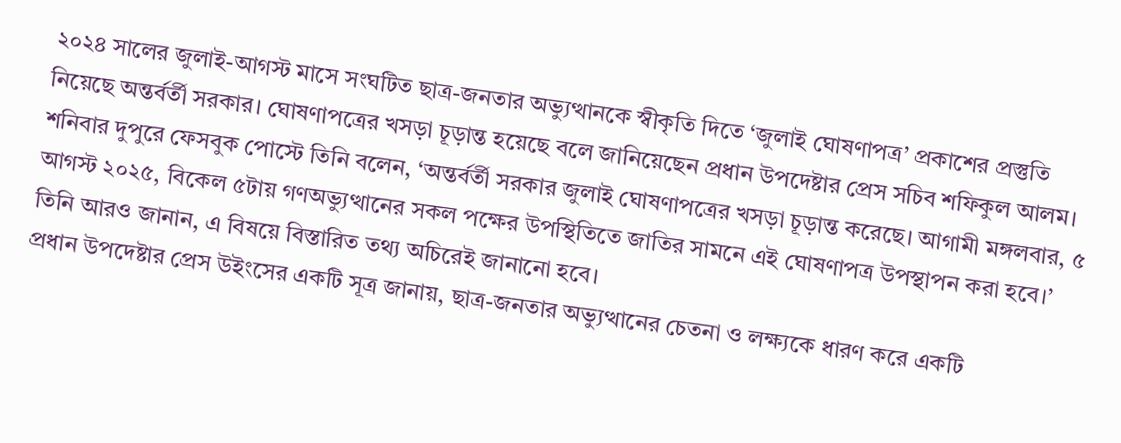২০২৪ সালের জুলাই-আগস্ট মাসে সংঘটিত ছাত্র-জনতার অভ্যুত্থানকে স্বীকৃতি দিতে ‘জুলাই ঘোষণাপত্র’ প্রকাশের প্রস্তুতি নিয়েছে অন্তর্বর্তী সরকার। ঘোষণাপত্রের খসড়া চূড়ান্ত হয়েছে বলে জানিয়েছেন প্রধান উপদেষ্টার প্রেস সচিব শফিকুল আলম।
শনিবার দুপুরে ফেসবুক পোস্টে তিনি বলেন, ‘অন্তর্বর্তী সরকার জুলাই ঘোষণাপত্রের খসড়া চূড়ান্ত করেছে। আগামী মঙ্গলবার, ৫ আগস্ট ২০২৫, বিকেল ৫টায় গণঅভ্যুত্থানের সকল পক্ষের উপস্থিতিতে জাতির সামনে এই ঘোষণাপত্র উপস্থাপন করা হবে।’
তিনি আরও জানান, এ বিষয়ে বিস্তারিত তথ্য অচিরেই জানানো হবে।
প্রধান উপদেষ্টার প্রেস উইংসের একটি সূত্র জানায়, ছাত্র-জনতার অভ্যুত্থানের চেতনা ও লক্ষ্যকে ধারণ করে একটি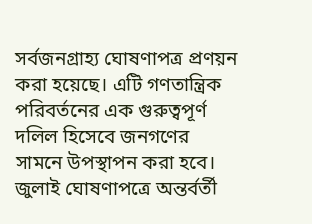সর্বজনগ্রাহ্য ঘোষণাপত্র প্রণয়ন করা হয়েছে। এটি গণতান্ত্রিক পরিবর্তনের এক গুরুত্বপূর্ণ দলিল হিসেবে জনগণের সামনে উপস্থাপন করা হবে।
জুলাই ঘোষণাপত্রে অন্তর্বর্তী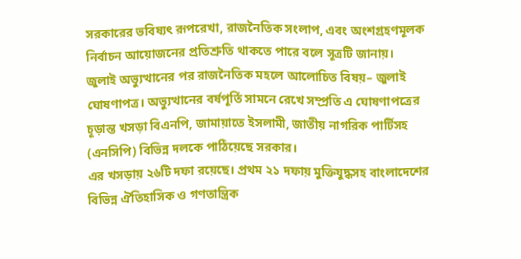সরকারের ভবিষ্যৎ রূপরেখা, রাজনৈতিক সংলাপ, এবং অংশগ্রহণমূলক নির্বাচন আয়োজনের প্রতিশ্রুতি থাকতে পারে বলে সূত্রটি জানায়।
জুলাই অভ্যুত্থানের পর রাজনৈতিক মহলে আলোচিত বিষয়– জুলাই ঘোষণাপত্র। অভ্যুত্থানের বর্ষপূর্তি সামনে রেখে সম্প্রতি এ ঘোষণাপত্রের চূড়ান্ত খসড়া বিএনপি, জামায়াতে ইসলামী, জাতীয় নাগরিক পার্টিসহ (এনসিপি) বিভিন্ন দলকে পাঠিয়েছে সরকার।
এর খসড়ায় ২৬টি দফা রয়েছে। প্রথম ২১ দফায় মুক্তিযুদ্ধসহ বাংলাদেশের বিভিন্ন ঐতিহাসিক ও গণতান্ত্রিক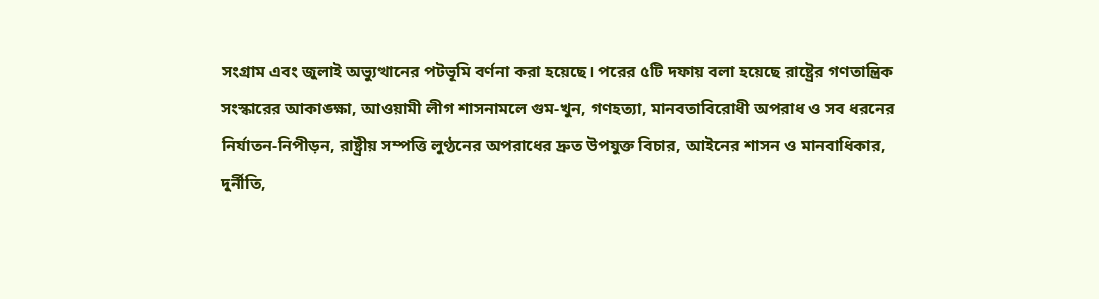সংগ্রাম এবং জুলাই অভ্যুত্থানের পটভূমি বর্ণনা করা হয়েছে। পরের ৫টি দফায় বলা হয়েছে রাষ্ট্রের গণতান্ত্রিক সংস্কারের আকাঙ্ক্ষা, আওয়ামী লীগ শাসনামলে গুম-খুন, গণহত্যা, মানবতাবিরোধী অপরাধ ও সব ধরনের নির্যাতন-নিপীড়ন, রাষ্ট্রীয় সম্পত্তি লুণ্ঠনের অপরাধের দ্রুত উপযুক্ত বিচার, আইনের শাসন ও মানবাধিকার, দুর্নীতি,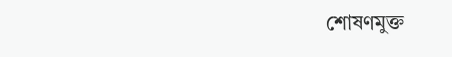শোষণমুক্ত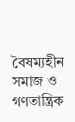বৈষম্যহীন সমাজ ও গণতান্ত্রিক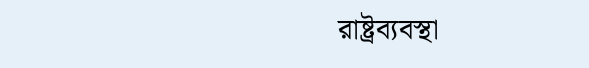রাষ্ট্রব্যবস্থা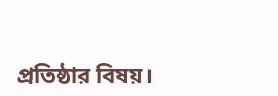প্রতিষ্ঠার বিষয়।